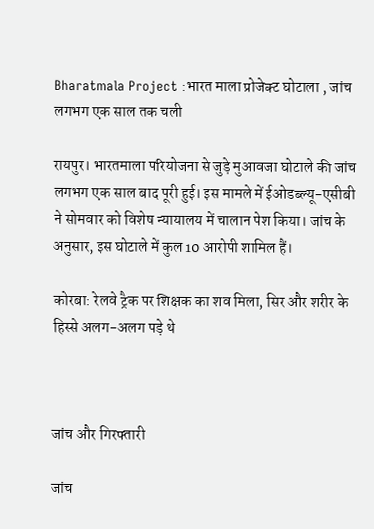Bharatmala Project :भारत माला प्रोजेक्ट घोटाला , जांच लगभग एक साल तक चली

रायपुर। भारतमाला परियोजना से जुड़े मुआवजा घोटाले की जांच लगभग एक साल बाद पूरी हुई। इस मामले में ईओडब्ल्यू-एसीबी ने सोमवार को विशेष न्यायालय में चालान पेश किया। जांच के अनुसार, इस घोटाले में कुल 10 आरोपी शामिल हैं।

कोरबा: रेलवे ट्रैक पर शिक्षक का शव मिला, सिर और शरीर के हिस्से अलग-अलग पड़े थे



जांच और गिरफ्तारी

जांच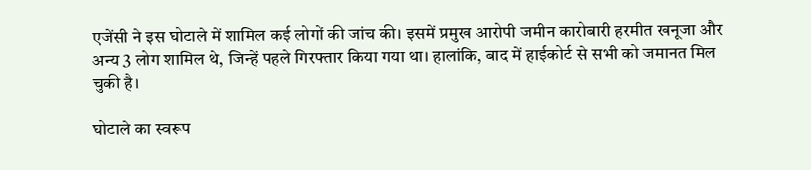एजेंसी ने इस घोटाले में शामिल कई लोगों की जांच की। इसमें प्रमुख आरोपी जमीन कारोबारी हरमीत खनूजा और अन्य 3 लोग शामिल थे, जिन्हें पहले गिरफ्तार किया गया था। हालांकि, बाद में हाईकोर्ट से सभी को जमानत मिल चुकी है।

घोटाले का स्वरूप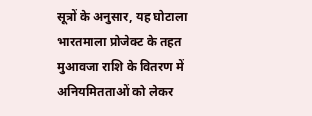सूत्रों के अनुसार, यह घोटाला भारतमाला प्रोजेक्ट के तहत मुआवजा राशि के वितरण में अनियमितताओं को लेकर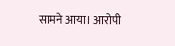सामने आया। आरोपी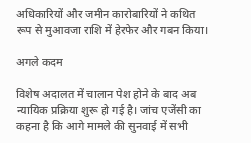अधिकारियों और जमीन कारोबारियों ने कथित रूप से मुआवजा राशि में हेरफेर और गबन किया।

अगले कदम

विशेष अदालत में चालान पेश होने के बाद अब न्यायिक प्रक्रिया शुरू हो गई है। जांच एजेंसी का कहना है कि आगे मामले की सुनवाई में सभी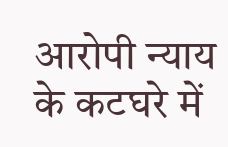आरोपी न्याय के कटघरे में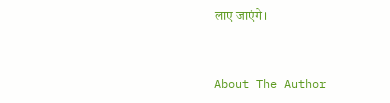लाए जाएंगे।



About The Author